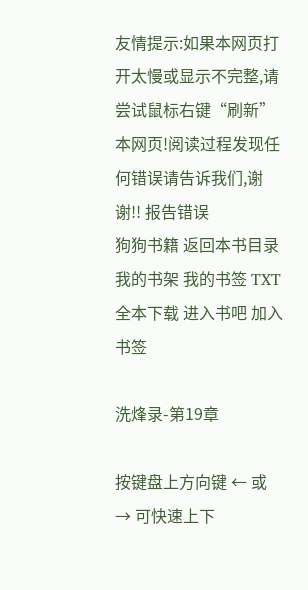友情提示:如果本网页打开太慢或显示不完整,请尝试鼠标右键“刷新”本网页!阅读过程发现任何错误请告诉我们,谢谢!! 报告错误
狗狗书籍 返回本书目录 我的书架 我的书签 TXT全本下载 进入书吧 加入书签

洗烽录-第19章

按键盘上方向键 ← 或 → 可快速上下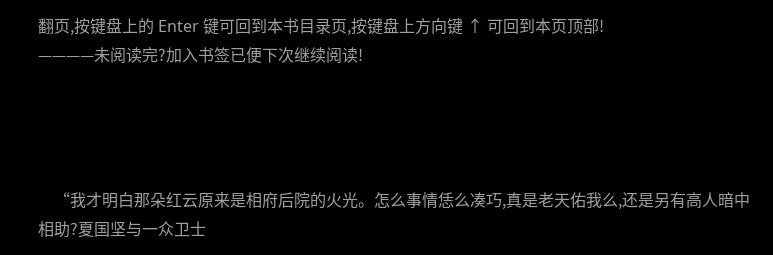翻页,按键盘上的 Enter 键可回到本书目录页,按键盘上方向键 ↑ 可回到本页顶部!
————未阅读完?加入书签已便下次继续阅读!




    “我才明白那朵红云原来是相府后院的火光。怎么事情恁么凑巧,真是老天佑我么,还是另有高人暗中相助?夏国坚与一众卫士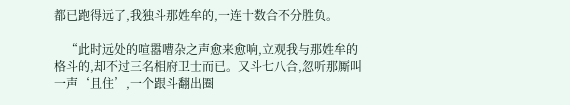都已跑得远了,我独斗那姓牟的,一连十数合不分胜负。

    “此时远处的喧嚣嘈杂之声愈来愈响,立观我与那姓牟的格斗的,却不过三名相府卫士而已。又斗七八合,忽听那厮叫一声‘且住’,一个跟斗翻出圈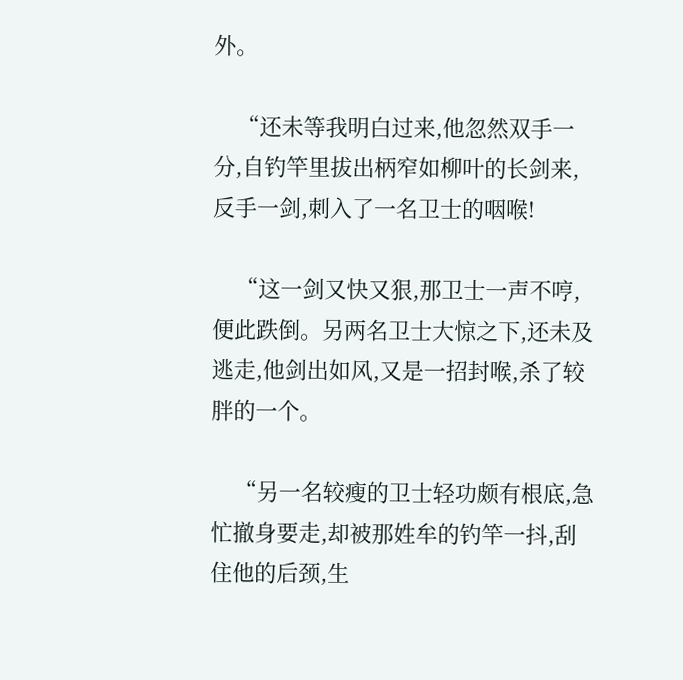外。

    “还未等我明白过来,他忽然双手一分,自钓竿里拔出柄窄如柳叶的长剑来,反手一剑,刺入了一名卫士的咽喉!

    “这一剑又快又狠,那卫士一声不哼,便此跌倒。另两名卫士大惊之下,还未及逃走,他剑出如风,又是一招封喉,杀了较胖的一个。

    “另一名较瘦的卫士轻功颇有根底,急忙撤身要走,却被那姓牟的钓竿一抖,刮住他的后颈,生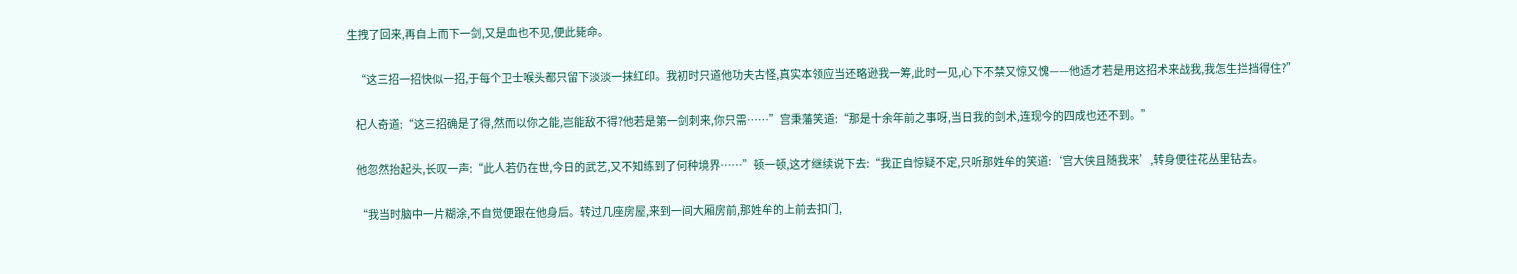生拽了回来,再自上而下一剑,又是血也不见,便此毙命。

    “这三招一招快似一招,于每个卫士喉头都只留下淡淡一抹红印。我初时只道他功夫古怪,真实本领应当还略逊我一筹,此时一见,心下不禁又惊又愧——他适才若是用这招术来战我,我怎生拦挡得住?”

    杞人奇道:“这三招确是了得,然而以你之能,岂能敌不得?他若是第一剑刺来,你只需……”宫秉藩笑道:“那是十余年前之事呀,当日我的剑术,连现今的四成也还不到。”

    他忽然抬起头,长叹一声:“此人若仍在世,今日的武艺,又不知练到了何种境界……”顿一顿,这才继续说下去:“我正自惊疑不定,只听那姓牟的笑道:‘宫大侠且随我来’,转身便往花丛里钻去。

    “我当时脑中一片糊涂,不自觉便跟在他身后。转过几座房屋,来到一间大厢房前,那姓牟的上前去扣门,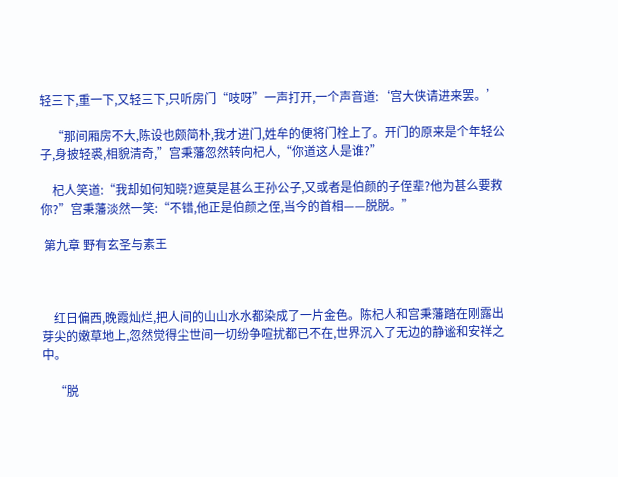轻三下,重一下,又轻三下,只听房门“吱呀”一声打开,一个声音道:‘宫大侠请进来罢。’

    “那间厢房不大,陈设也颇简朴,我才进门,姓牟的便将门栓上了。开门的原来是个年轻公子,身披轻裘,相貌清奇,”宫秉藩忽然转向杞人,“你道这人是谁?”

    杞人笑道:“我却如何知晓?遮莫是甚么王孙公子,又或者是伯颜的子侄辈?他为甚么要救你?”宫秉藩淡然一笑:“不错,他正是伯颜之侄,当今的首相——脱脱。”

 第九章 野有玄圣与素王



    红日偏西,晚霞灿烂,把人间的山山水水都染成了一片金色。陈杞人和宫秉藩踏在刚露出芽尖的嫩草地上,忽然觉得尘世间一切纷争喧扰都已不在,世界沉入了无边的静谧和安祥之中。

    “脱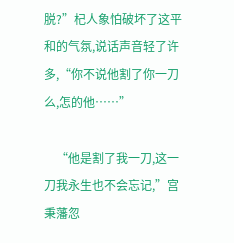脱?”杞人象怕破坏了这平和的气氛,说话声音轻了许多,“你不说他割了你一刀么,怎的他……”

    “他是割了我一刀,这一刀我永生也不会忘记,”宫秉藩忽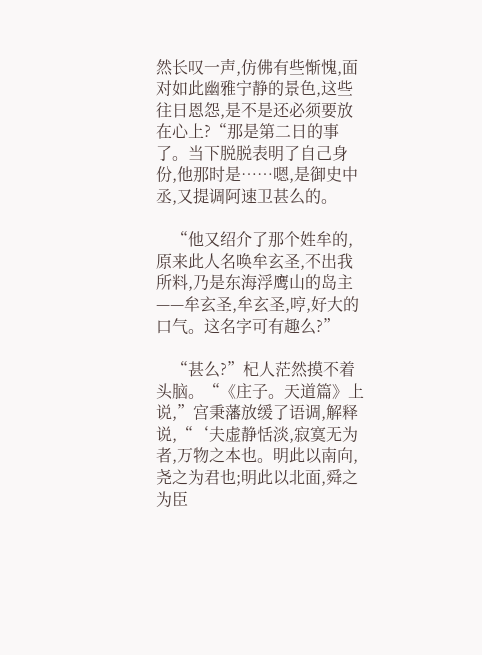然长叹一声,仿佛有些惭愧,面对如此幽雅宁静的景色,这些往日恩怨,是不是还必须要放在心上?“那是第二日的事了。当下脱脱表明了自己身份,他那时是……嗯,是御史中丞,又提调阿速卫甚么的。

    “他又绍介了那个姓牟的,原来此人名唤牟玄圣,不出我所料,乃是东海浮鹰山的岛主——牟玄圣,牟玄圣,哼,好大的口气。这名字可有趣么?”

    “甚么?”杞人茫然摸不着头脑。“《庄子。天道篇》上说,”宫秉藩放缓了语调,解释说,“‘夫虚静恬淡,寂寞无为者,万物之本也。明此以南向,尧之为君也;明此以北面,舜之为臣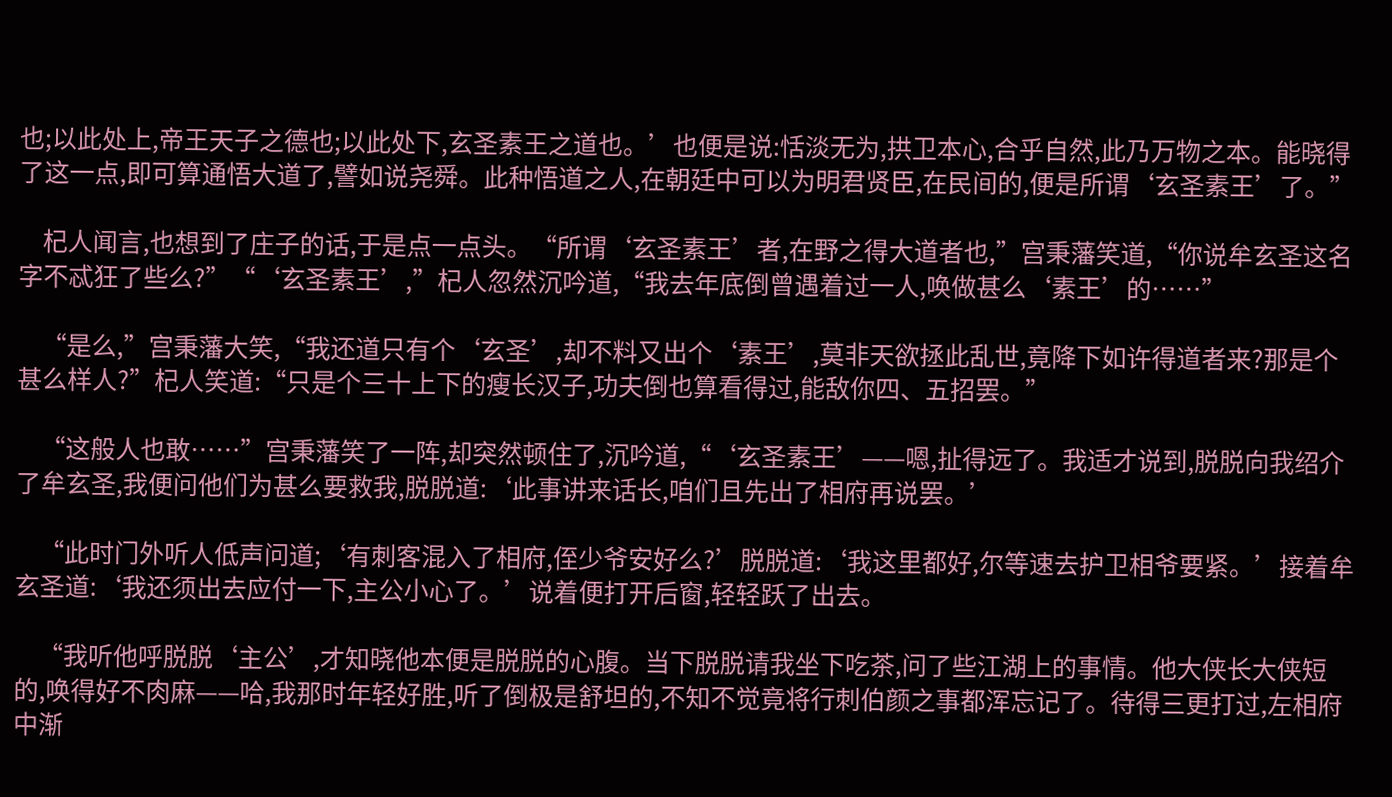也;以此处上,帝王天子之德也;以此处下,玄圣素王之道也。’也便是说:恬淡无为,拱卫本心,合乎自然,此乃万物之本。能晓得了这一点,即可算通悟大道了,譬如说尧舜。此种悟道之人,在朝廷中可以为明君贤臣,在民间的,便是所谓‘玄圣素王’了。”

    杞人闻言,也想到了庄子的话,于是点一点头。“所谓‘玄圣素王’者,在野之得大道者也,”宫秉藩笑道,“你说牟玄圣这名字不忒狂了些么?”“‘玄圣素王’,”杞人忽然沉吟道,“我去年底倒曾遇着过一人,唤做甚么‘素王’的……”

    “是么,”宫秉藩大笑,“我还道只有个‘玄圣’,却不料又出个‘素王’,莫非天欲拯此乱世,竟降下如许得道者来?那是个甚么样人?”杞人笑道:“只是个三十上下的瘦长汉子,功夫倒也算看得过,能敌你四、五招罢。”

    “这般人也敢……”宫秉藩笑了一阵,却突然顿住了,沉吟道,“‘玄圣素王’——嗯,扯得远了。我适才说到,脱脱向我绍介了牟玄圣,我便问他们为甚么要救我,脱脱道:‘此事讲来话长,咱们且先出了相府再说罢。’

    “此时门外听人低声问道;‘有刺客混入了相府,侄少爷安好么?’脱脱道:‘我这里都好,尔等速去护卫相爷要紧。’接着牟玄圣道:‘我还须出去应付一下,主公小心了。’说着便打开后窗,轻轻跃了出去。

    “我听他呼脱脱‘主公’,才知晓他本便是脱脱的心腹。当下脱脱请我坐下吃茶,问了些江湖上的事情。他大侠长大侠短的,唤得好不肉麻——哈,我那时年轻好胜,听了倒极是舒坦的,不知不觉竟将行刺伯颜之事都浑忘记了。待得三更打过,左相府中渐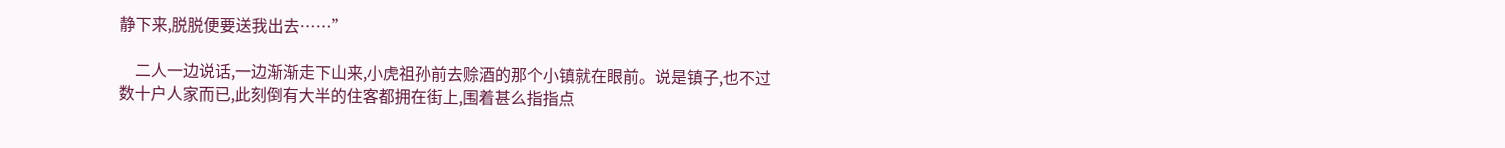静下来,脱脱便要送我出去……”

    二人一边说话,一边渐渐走下山来,小虎祖孙前去赊酒的那个小镇就在眼前。说是镇子,也不过数十户人家而已,此刻倒有大半的住客都拥在街上,围着甚么指指点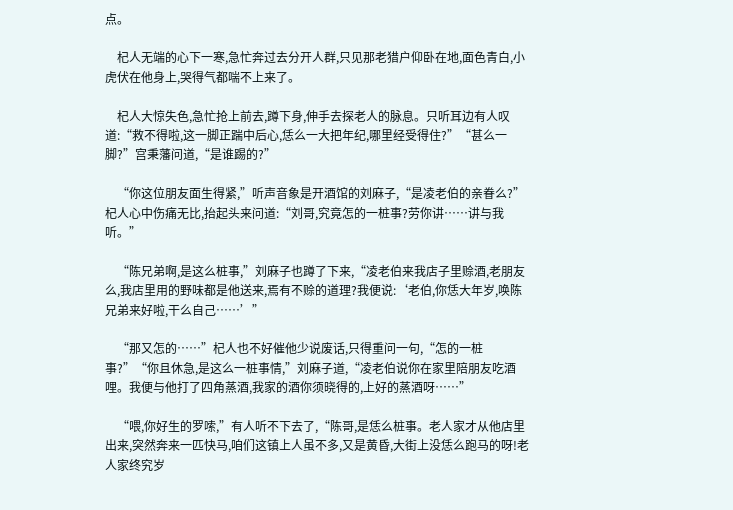点。

    杞人无端的心下一寒,急忙奔过去分开人群,只见那老猎户仰卧在地,面色青白,小虎伏在他身上,哭得气都喘不上来了。

    杞人大惊失色,急忙抢上前去,蹲下身,伸手去探老人的脉息。只听耳边有人叹道:“救不得啦,这一脚正踹中后心,恁么一大把年纪,哪里经受得住?”“甚么一脚?”宫秉藩问道,“是谁踢的?”

    “你这位朋友面生得紧,”听声音象是开酒馆的刘麻子,“是凌老伯的亲眷么?”杞人心中伤痛无比,抬起头来问道:“刘哥,究竟怎的一桩事?劳你讲……讲与我听。”

    “陈兄弟啊,是这么桩事,”刘麻子也蹲了下来,“凌老伯来我店子里赊酒,老朋友么,我店里用的野味都是他送来,焉有不赊的道理?我便说:‘老伯,你恁大年岁,唤陈兄弟来好啦,干么自己……’”

    “那又怎的……”杞人也不好催他少说废话,只得重问一句,“怎的一桩事?”“你且休急,是这么一桩事情,”刘麻子道,“凌老伯说你在家里陪朋友吃酒哩。我便与他打了四角蒸酒,我家的酒你须晓得的,上好的蒸酒呀……”

    “喂,你好生的罗嗦,”有人听不下去了,“陈哥,是恁么桩事。老人家才从他店里出来,突然奔来一匹快马,咱们这镇上人虽不多,又是黄昏,大街上没恁么跑马的呀!老人家终究岁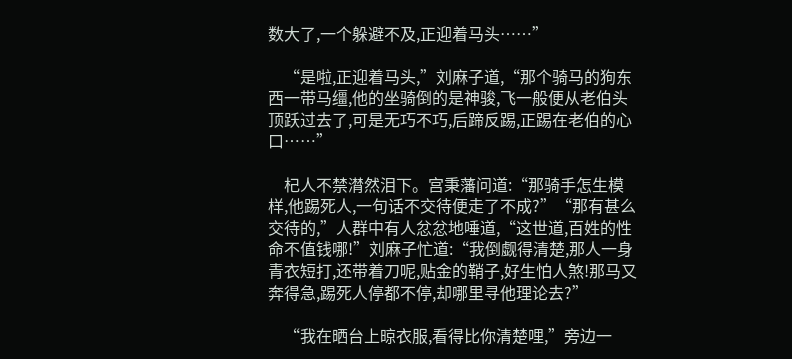数大了,一个躲避不及,正迎着马头……”

    “是啦,正迎着马头,”刘麻子道,“那个骑马的狗东西一带马缰,他的坐骑倒的是神骏,飞一般便从老伯头顶跃过去了,可是无巧不巧,后蹄反踢,正踢在老伯的心口……”

    杞人不禁潸然泪下。宫秉藩问道:“那骑手怎生模样,他踢死人,一句话不交待便走了不成?”“那有甚么交待的,”人群中有人忿忿地唾道,“这世道,百姓的性命不值钱哪!”刘麻子忙道:“我倒觑得清楚,那人一身青衣短打,还带着刀呢,贴金的鞘子,好生怕人煞!那马又奔得急,踢死人停都不停,却哪里寻他理论去?”

    “我在晒台上晾衣服,看得比你清楚哩,”旁边一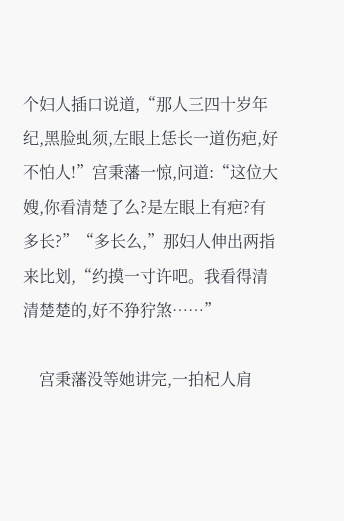个妇人插口说道,“那人三四十岁年纪,黑脸虬须,左眼上恁长一道伤疤,好不怕人!”宫秉藩一惊,问道:“这位大嫂,你看清楚了么?是左眼上有疤?有多长?”“多长么,”那妇人伸出两指来比划,“约摸一寸许吧。我看得清清楚楚的,好不狰狞煞……”

    宫秉藩没等她讲完,一拍杞人肩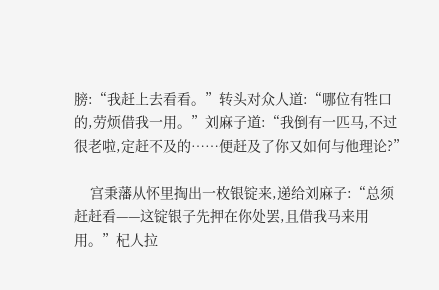膀:“我赶上去看看。”转头对众人道:“哪位有牲口的,劳烦借我一用。”刘麻子道:“我倒有一匹马,不过很老啦,定赶不及的……便赶及了你又如何与他理论?”

    宫秉藩从怀里掏出一枚银锭来,递给刘麻子:“总须赶赶看——这锭银子先押在你处罢,且借我马来用用。”杞人拉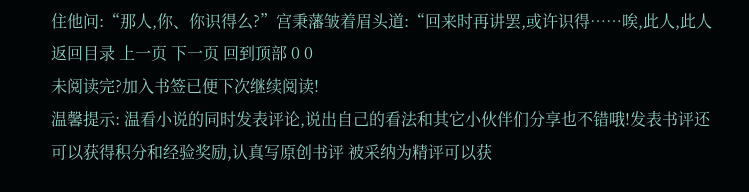住他问:“那人,你、你识得么?”宫秉藩皱着眉头道:“回来时再讲罢,或许识得……唉,此人,此人
返回目录 上一页 下一页 回到顶部 0 0
未阅读完?加入书签已便下次继续阅读!
温馨提示: 温看小说的同时发表评论,说出自己的看法和其它小伙伴们分享也不错哦!发表书评还可以获得积分和经验奖励,认真写原创书评 被采纳为精评可以获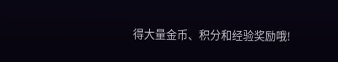得大量金币、积分和经验奖励哦!